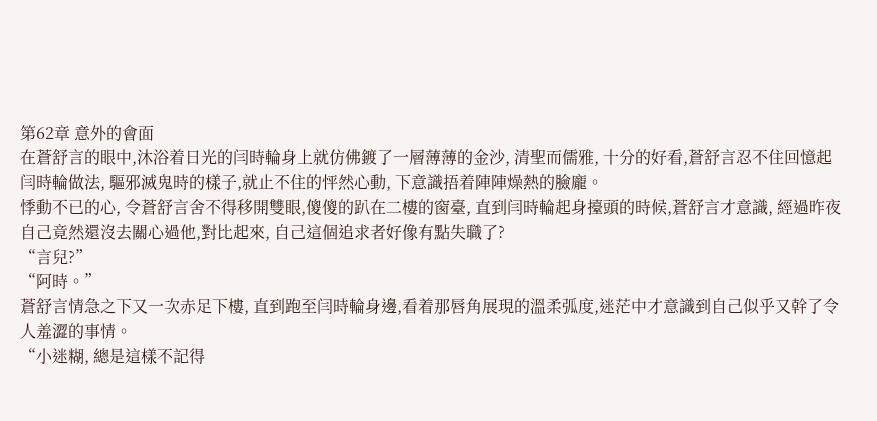第62章 意外的會面
在蒼舒言的眼中,沐浴着日光的闫時輪身上就仿佛鍍了一層薄薄的金沙, 清聖而儒雅, 十分的好看,蒼舒言忍不住回憶起闫時輪做法, 驅邪滅鬼時的樣子,就止不住的怦然心動, 下意識捂着陣陣燥熱的臉龐。
悸動不已的心, 令蒼舒言舍不得移開雙眼,傻傻的趴在二樓的窗臺, 直到闫時輪起身擡頭的時候,蒼舒言才意識, 經過昨夜自己竟然還沒去關心過他,對比起來, 自己這個追求者好像有點失職了?
“言兒?”
“阿時。”
蒼舒言情急之下又一次赤足下樓, 直到跑至闫時輪身邊,看着那唇角展現的溫柔弧度,迷茫中才意識到自己似乎又幹了令人羞澀的事情。
“小迷糊, 總是這樣不記得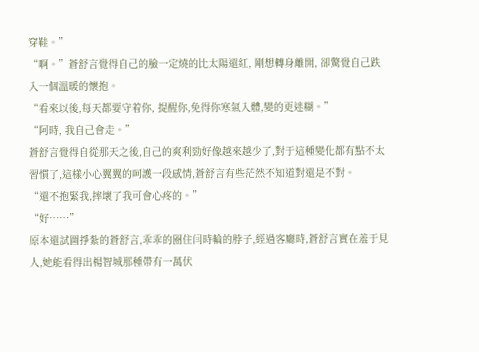穿鞋。”
“啊。”蒼舒言覺得自己的臉一定燒的比太陽還紅, 剛想轉身離開, 卻驚覺自己跌入一個溫暖的懷抱。
“看來以後,每天都要守着你, 提醒你,免得你寒氣入體,變的更迷糊。”
“阿時, 我自己會走。”
蒼舒言覺得自從那天之後,自己的爽利勁好像越來越少了,對于這種變化都有點不太習慣了,這樣小心翼翼的呵護一段感情,蒼舒言有些茫然不知道對還是不對。
“還不抱緊我,摔壞了我可會心疼的。”
“好……”
原本還試圖掙紮的蒼舒言,乖乖的圈住闫時輪的脖子,經過客廳時,蒼舒言實在羞于見人,她能看得出楊智城那種帶有一萬伏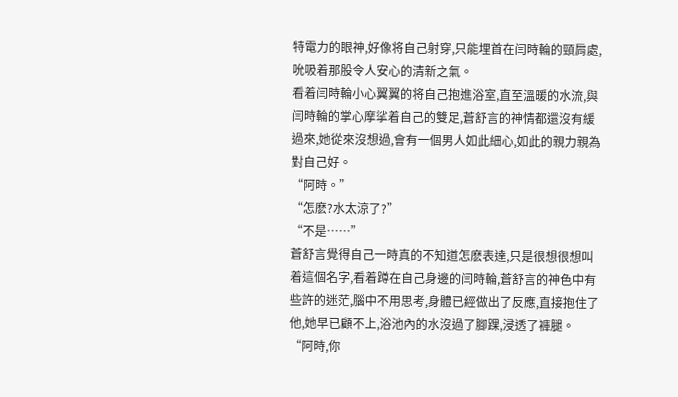特電力的眼神,好像将自己射穿,只能埋首在闫時輪的頸肩處,吮吸着那股令人安心的清新之氣。
看着闫時輪小心翼翼的将自己抱進浴室,直至溫暖的水流,與闫時輪的掌心摩挲着自己的雙足,蒼舒言的神情都還沒有緩過來,她從來沒想過,會有一個男人如此細心,如此的親力親為對自己好。
“阿時。”
“怎麽?水太涼了?”
“不是……”
蒼舒言覺得自己一時真的不知道怎麽表達,只是很想很想叫着這個名字,看着蹲在自己身邊的闫時輪,蒼舒言的神色中有些許的迷茫,腦中不用思考,身體已經做出了反應,直接抱住了他,她早已顧不上,浴池內的水沒過了腳踝,浸透了褲腿。
“阿時,你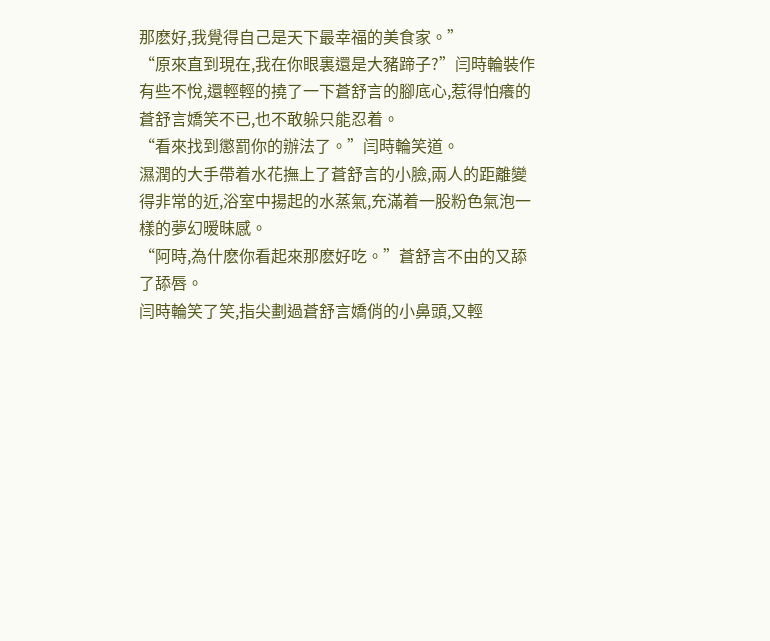那麽好,我覺得自己是天下最幸福的美食家。”
“原來直到現在,我在你眼裏還是大豬蹄子?”闫時輪裝作有些不悅,還輕輕的撓了一下蒼舒言的腳底心,惹得怕癢的蒼舒言嬌笑不已,也不敢躲只能忍着。
“看來找到懲罰你的辦法了。”闫時輪笑道。
濕潤的大手帶着水花撫上了蒼舒言的小臉,兩人的距離變得非常的近,浴室中揚起的水蒸氣,充滿着一股粉色氣泡一樣的夢幻暧昧感。
“阿時,為什麽你看起來那麽好吃。”蒼舒言不由的又舔了舔唇。
闫時輪笑了笑,指尖劃過蒼舒言嬌俏的小鼻頭,又輕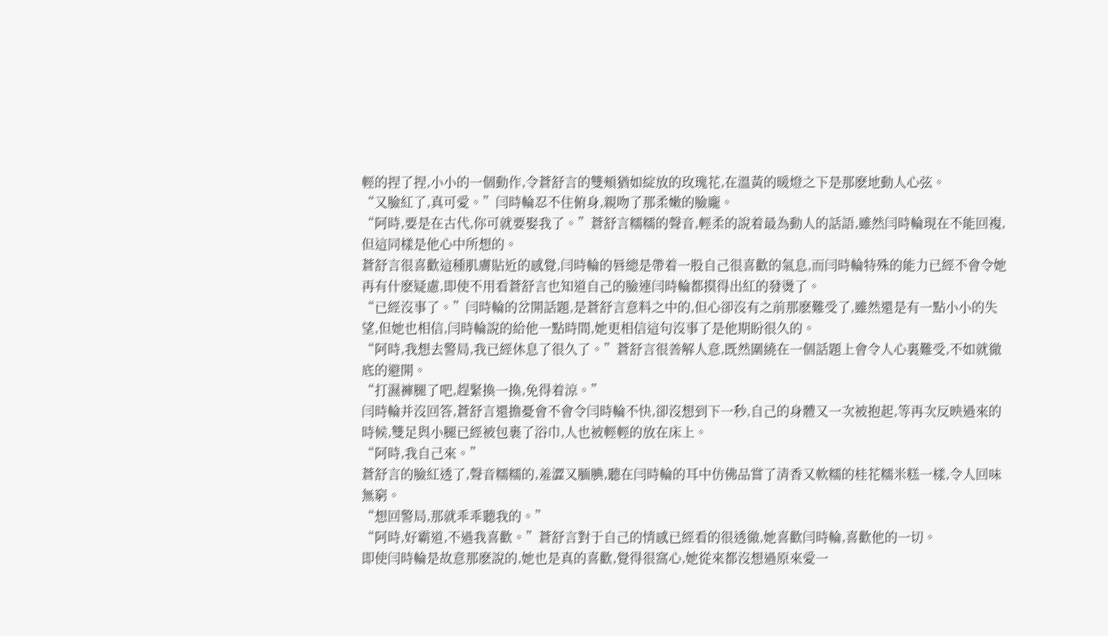輕的捏了捏,小小的一個動作,令蒼舒言的雙頰猶如綻放的玫瑰花,在溫黃的暖燈之下是那麽地動人心弦。
“又臉紅了,真可愛。”闫時輪忍不住俯身,親吻了那柔嫩的臉龐。
“阿時,要是在古代,你可就要娶我了。”蒼舒言糯糯的聲音,輕柔的說着最為動人的話語,雖然闫時輪現在不能回複,但這同樣是他心中所想的。
蒼舒言很喜歡這種肌膚貼近的感覺,闫時輪的唇總是帶着一股自己很喜歡的氣息,而闫時輪特殊的能力已經不會令她再有什麽疑慮,即使不用看蒼舒言也知道自己的臉連闫時輪都摸得出紅的發燙了。
“已經沒事了。”闫時輪的岔開話題,是蒼舒言意料之中的,但心卻沒有之前那麽難受了,雖然還是有一點小小的失望,但她也相信,闫時輪說的給他一點時間,她更相信這句沒事了是他期盼很久的。
“阿時,我想去警局,我已經休息了很久了。”蒼舒言很善解人意,既然圍繞在一個話題上會令人心裏難受,不如就徹底的避開。
“打濕褲腿了吧,趕緊換一換,免得着涼。”
闫時輪并沒回答,蒼舒言還擔憂會不會令闫時輪不快,卻沒想到下一秒,自己的身體又一次被抱起,等再次反映過來的時候,雙足與小腿已經被包裹了浴巾,人也被輕輕的放在床上。
“阿時,我自己來。”
蒼舒言的臉紅透了,聲音糯糯的,羞澀又腼腆,聽在闫時輪的耳中仿佛品嘗了清香又軟糯的桂花糯米糕一樣,令人回味無窮。
“想回警局,那就乖乖聽我的。”
“阿時,好霸道,不過我喜歡。”蒼舒言對于自己的情感已經看的很透徹,她喜歡闫時輪,喜歡他的一切。
即使闫時輪是故意那麽說的,她也是真的喜歡,覺得很窩心,她從來都沒想過原來愛一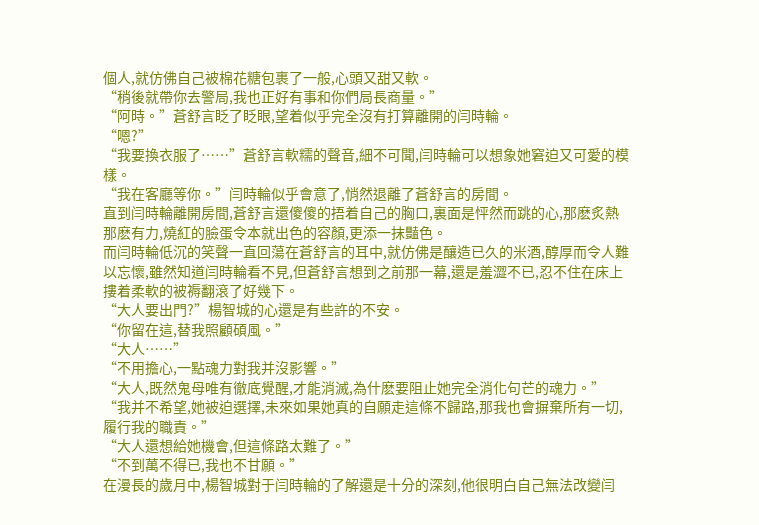個人,就仿佛自己被棉花糖包裹了一般,心頭又甜又軟。
“稍後就帶你去警局,我也正好有事和你們局長商量。”
“阿時。”蒼舒言眨了眨眼,望着似乎完全沒有打算離開的闫時輪。
“嗯?”
“我要換衣服了……”蒼舒言軟糯的聲音,細不可聞,闫時輪可以想象她窘迫又可愛的模樣。
“我在客廳等你。”闫時輪似乎會意了,悄然退離了蒼舒言的房間。
直到闫時輪離開房間,蒼舒言還傻傻的捂着自己的胸口,裏面是怦然而跳的心,那麽炙熱那麽有力,燒紅的臉蛋令本就出色的容顏,更添一抹豔色。
而闫時輪低沉的笑聲一直回蕩在蒼舒言的耳中,就仿佛是釀造已久的米酒,醇厚而令人難以忘懷,雖然知道闫時輪看不見,但蒼舒言想到之前那一幕,還是羞澀不已,忍不住在床上摟着柔軟的被褥翻滾了好幾下。
“大人要出門?”楊智城的心還是有些許的不安。
“你留在這,替我照顧碩風。”
“大人……”
“不用擔心,一點魂力對我并沒影響。”
“大人,既然鬼母唯有徹底覺醒,才能消滅,為什麽要阻止她完全消化句芒的魂力。”
“我并不希望,她被迫選擇,未來如果她真的自願走這條不歸路,那我也會摒棄所有一切,履行我的職責。”
“大人還想給她機會,但這條路太難了。”
“不到萬不得已,我也不甘願。”
在漫長的歲月中,楊智城對于闫時輪的了解還是十分的深刻,他很明白自己無法改變闫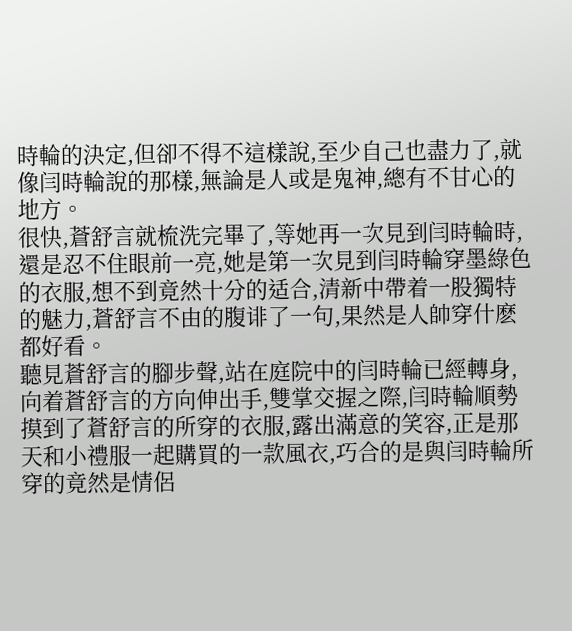時輪的決定,但卻不得不這樣說,至少自己也盡力了,就像闫時輪說的那樣,無論是人或是鬼神,總有不甘心的地方。
很快,蒼舒言就梳洗完畢了,等她再一次見到闫時輪時,還是忍不住眼前一亮,她是第一次見到闫時輪穿墨綠色的衣服,想不到竟然十分的适合,清新中帶着一股獨特的魅力,蒼舒言不由的腹诽了一句,果然是人帥穿什麽都好看。
聽見蒼舒言的腳步聲,站在庭院中的闫時輪已經轉身,向着蒼舒言的方向伸出手,雙掌交握之際,闫時輪順勢摸到了蒼舒言的所穿的衣服,露出滿意的笑容,正是那天和小禮服一起購買的一款風衣,巧合的是與闫時輪所穿的竟然是情侶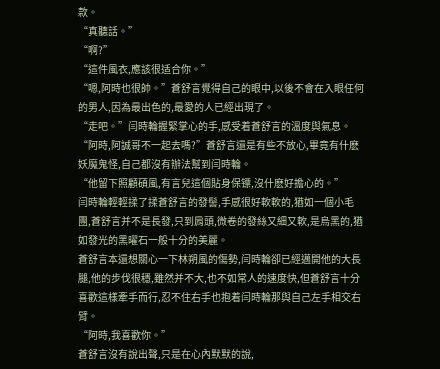款。
“真聽話。”
“啊?”
“這件風衣,應該很适合你。”
“嗯,阿時也很帥。”蒼舒言覺得自己的眼中,以後不會在入眼任何的男人,因為最出色的,最愛的人已經出現了。
“走吧。”闫時輪握緊掌心的手,感受着蒼舒言的溫度與氣息。
“阿時,阿誠哥不一起去嗎?”蒼舒言還是有些不放心,畢竟有什麽妖魔鬼怪,自己都沒有辦法幫到闫時輪。
“他留下照顧碩風,有言兒這個貼身保镖,沒什麽好擔心的。”
闫時輪輕輕揉了揉蒼舒言的發髻,手感很好軟軟的,猶如一個小毛團,蒼舒言并不是長發,只到肩頭,微卷的發絲又細又軟,是烏黑的,猶如發光的黑曜石一般十分的美麗。
蒼舒言本還想關心一下林朔風的傷勢,闫時輪卻已經邁開他的大長腿,他的步伐很穩,雖然并不大,也不如常人的速度快,但蒼舒言十分喜歡這樣牽手而行,忍不住右手也抱着闫時輪那與自己左手相交右臂。
“阿時,我喜歡你。”
蒼舒言沒有說出聲,只是在心內默默的說,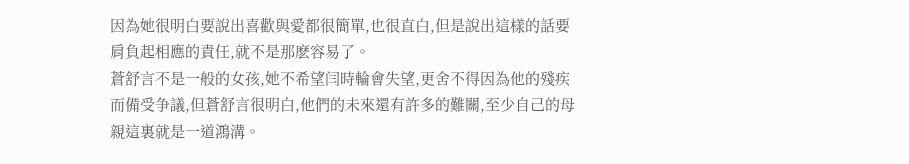因為她很明白要說出喜歡與愛都很簡單,也很直白,但是說出這樣的話要肩負起相應的責任,就不是那麽容易了。
蒼舒言不是一般的女孩,她不希望闫時輪會失望,更舍不得因為他的殘疾而備受争議,但蒼舒言很明白,他們的未來還有許多的難關,至少自己的母親這裏就是一道鴻溝。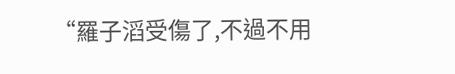“羅子滔受傷了,不過不用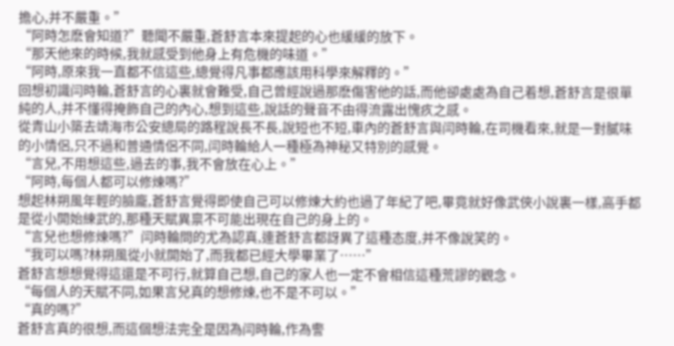擔心,并不嚴重。”
“阿時怎麽會知道?”聽聞不嚴重,蒼舒言本來提起的心也緩緩的放下。
“那天他來的時候,我就感受到他身上有危機的味道。”
“阿時,原來我一直都不信這些,總覺得凡事都應該用科學來解釋的。”
回想初識闫時輪,蒼舒言的心裏就會難受,自己曾經說過那麽傷害他的話,而他卻處處為自己着想,蒼舒言是很單純的人,并不懂得掩飾自己的內心,想到這些,說話的聲音不由得流露出愧疚之感。
從青山小築去靖海市公安總局的路程說長不長,說短也不短,車內的蒼舒言與闫時輪,在司機看來,就是一對膩味的小情侶,只不過和普通情侶不同,闫時輪給人一種極為神秘又特別的感覺。
“言兒,不用想這些,過去的事,我不會放在心上。”
“阿時,每個人都可以修煉嗎?”
想起林朔風年輕的臉龐,蒼舒言覺得即使自己可以修煉大約也過了年紀了吧,畢竟就好像武俠小說裏一樣,高手都是從小開始練武的,那種天賦異禀不可能出現在自己的身上的。
“言兒也想修煉嗎?”闫時輪問的尤為認真,連蒼舒言都訝異了這種态度,并不像說笑的。
“我可以嗎?林朔風從小就開始了,而我都已經大學畢業了……”
蒼舒言想想覺得這還是不可行,就算自己想,自己的家人也一定不會相信這種荒謬的觀念。
“每個人的天賦不同,如果言兒真的想修煉,也不是不可以。”
“真的嗎?”
蒼舒言真的很想,而這個想法完全是因為闫時輪,作為警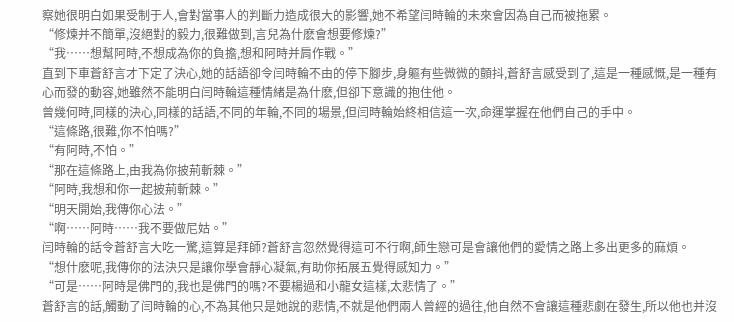察她很明白如果受制于人,會對當事人的判斷力造成很大的影響,她不希望闫時輪的未來會因為自己而被拖累。
“修煉并不簡單,沒絕對的毅力,很難做到,言兒為什麽會想要修煉?”
“我……想幫阿時,不想成為你的負擔,想和阿時并肩作戰。”
直到下車蒼舒言才下定了決心,她的話語卻令闫時輪不由的停下腳步,身軀有些微微的顫抖,蒼舒言感受到了,這是一種感慨,是一種有心而發的動容,她雖然不能明白闫時輪這種情緒是為什麽,但卻下意識的抱住他。
曾幾何時,同樣的決心,同樣的話語,不同的年輪,不同的場景,但闫時輪始終相信這一次,命運掌握在他們自己的手中。
“這條路,很難,你不怕嗎?”
“有阿時,不怕。”
“那在這條路上,由我為你披荊斬棘。”
“阿時,我想和你一起披荊斬棘。”
“明天開始,我傳你心法。”
“啊……阿時……我不要做尼姑。”
闫時輪的話令蒼舒言大吃一驚,這算是拜師?蒼舒言忽然覺得這可不行啊,師生戀可是會讓他們的愛情之路上多出更多的麻煩。
“想什麽呢,我傳你的法決只是讓你學會靜心凝氣,有助你拓展五覺得感知力。”
“可是……阿時是佛門的,我也是佛門的嗎?不要楊過和小龍女這樣,太悲情了。”
蒼舒言的話,觸動了闫時輪的心,不為其他只是她說的悲情,不就是他們兩人曾經的過往,他自然不會讓這種悲劇在發生,所以他也并沒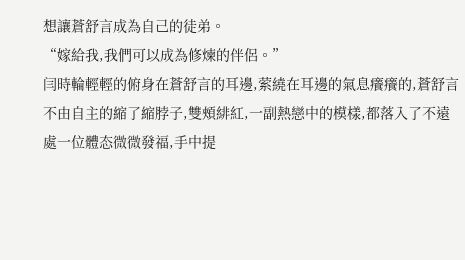想讓蒼舒言成為自己的徒弟。
“嫁給我,我們可以成為修煉的伴侶。”
闫時輪輕輕的俯身在蒼舒言的耳邊,萦繞在耳邊的氣息癢癢的,蒼舒言不由自主的縮了縮脖子,雙頰緋紅,一副熱戀中的模樣,都落入了不遠處一位體态微微發福,手中提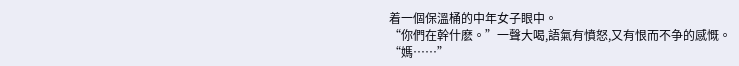着一個保溫桶的中年女子眼中。
“你們在幹什麽。”一聲大喝,語氣有憤怒,又有恨而不争的感慨。
“媽……”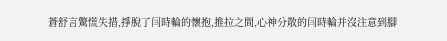蒼舒言驚慌失措,掙脫了闫時輪的懷抱,推拉之間,心神分散的闫時輪并沒注意到腳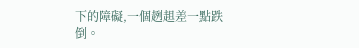下的障礙,一個趔趄差一點跌倒。